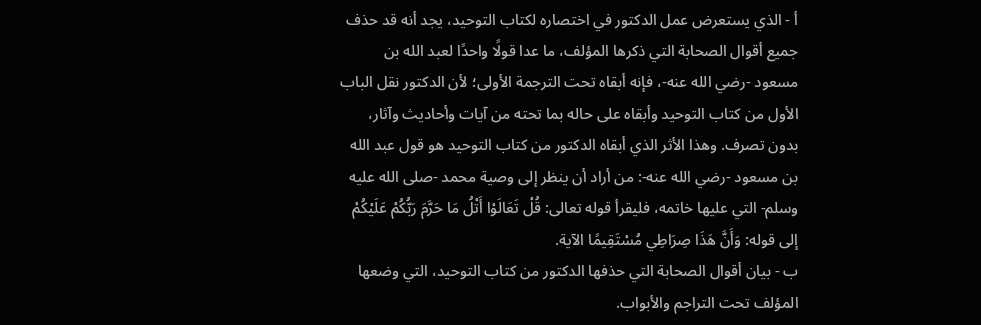أ - الذي يستعرض عمل الدكتور في اختصاره لكتاب التوحيد، يجد أنه قد حذف جميع أقوال الصحابة التي ذكرها المؤلف، ما عدا قولًا واحدًا لعبد الله بن مسعود -رضي الله عنه-، فإنه أبقاه تحت الترجمة الأولى؛ لأن الدكتور نقل الباب الأول من كتاب التوحيد وأبقاه على حاله بما تحته من آيات وأحاديث وآثار، بدون تصرف. وهذا الأثر الذي أبقاه الدكتور من كتاب التوحيد هو قول عبد الله بن مسعود -رضي الله عنه-: من أراد أن ينظر إلى وصية محمد -صلى الله عليه وسلم- التي عليها خاتمه، فليقرأ قوله تعالى: قُلْ تَعَالَوْا أَتْلُ مَا حَرَّمَ رَبُّكُمْ عَلَيْكُمْ إلى قوله: وَأَنَّ هَذَا صِرَاطِي مُسْتَقِيمًا الآية.
ب - بيان أقوال الصحابة التي حذفها الدكتور من كتاب التوحيد، التي وضعها المؤلف تحت التراجم والأبواب.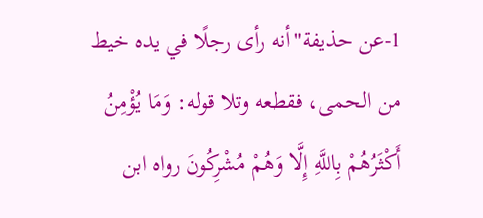1-عن حذيفة"أنه رأى رجلًا في يده خيط من الحمى، فقطعه وتلا قوله: وَمَا يُؤْمِنُ أَكْثَرُهُمْ بِاللَّهِ إِلَّا وَهُمْ مُشْرِكُونَ رواه ابن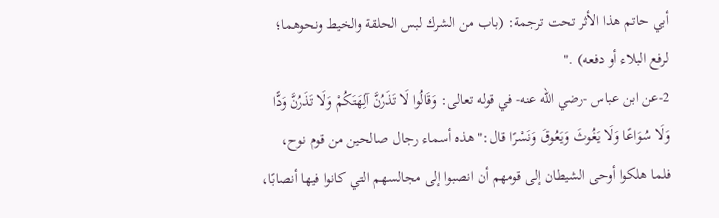أبي حاتم هذا الأثر تحت ترجمة: (باب من الشرك لبس الحلقة والخيط ونحوهما؛ لرفع البلاء أو دفعه) ."
2-عن ابن عباس -رضي الله عنه- في قوله تعالى: وَقَالُوا لَا تَذَرُنَّ آلِهَتَكُمْ وَلَا تَذَرُنَّ وَدًّا وَلَا سُوَاعًا وَلَا يَغُوثَ وَيَعُوقَ وَنَسْرًا قال:"هذه أسماء رجال صالحين من قوم نوح، فلما هلكوا أوحى الشيطان إلى قومهم أن انصبوا إلى مجالسهم التي كانوا فيها أنصابًا،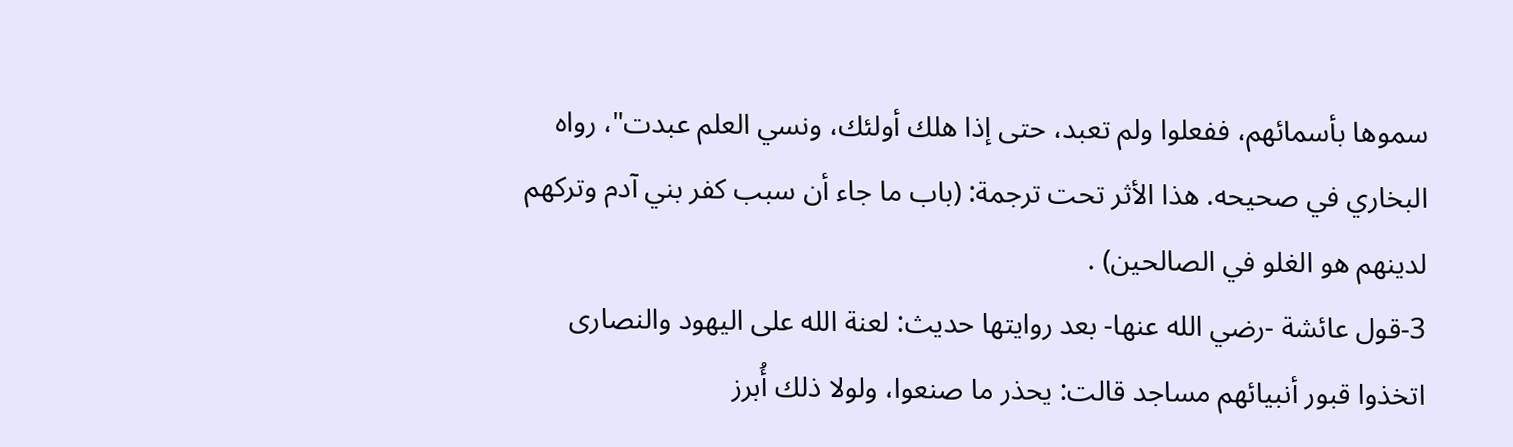سموها بأسمائهم، ففعلوا ولم تعبد، حتى إذا هلك أولئك، ونسي العلم عبدت"، رواه البخاري في صحيحه. هذا الأثر تحت ترجمة: (باب ما جاء أن سبب كفر بني آدم وتركهم لدينهم هو الغلو في الصالحين) .
3-قول عائشة -رضي الله عنها- بعد روايتها حديث: لعنة الله على اليهود والنصارى اتخذوا قبور أنبيائهم مساجد قالت: يحذر ما صنعوا، ولولا ذلك أُبرز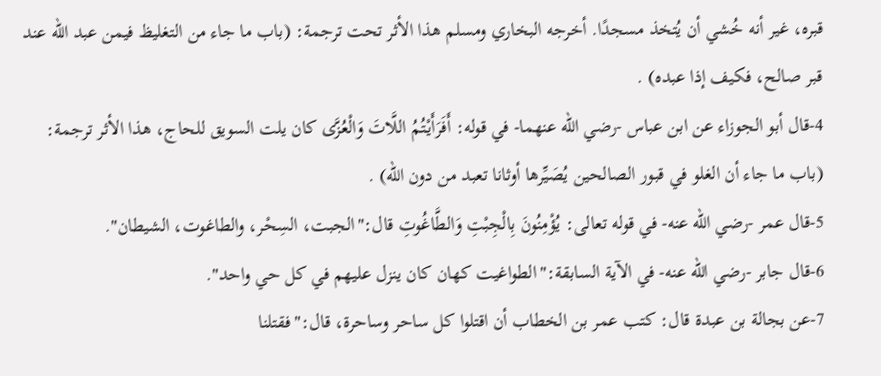قبره، غير أنه خُشي أن يُتخذ مسجدًا. أخرجه البخاري ومسلم هذا الأثر تحت ترجمة: (باب ما جاء من التغليظ فيمن عبد الله عند قبر صالح، فكيف إذا عبده) .
4-قال أبو الجوزاء عن ابن عباس -رضي الله عنهما- في قوله: أَفَرَأَيْتُمُ اللَّاتَ وَالْعُزَّى كان يلت السويق للحاج، هذا الأثر ترجمة: (باب ما جاء أن الغلو في قبور الصالحين يُصَيِّرها أوثانا تعبد من دون الله) .
5-قال عمر -رضي الله عنه- في قوله تعالى: يُؤْمِنُونَ بِالْجِبْتِ وَالطَّاغُوتِ قال:"الجبت، السِحْر، والطاغوت، الشيطان".
6-قال جابر -رضي الله عنه- في الآية السابقة:"الطواغيت كهان كان ينزل عليهم في كل حي واحد".
7-عن بجالة بن عبدة قال: كتب عمر بن الخطاب أن اقتلوا كل ساحر وساحرة، قال:"فقتلنا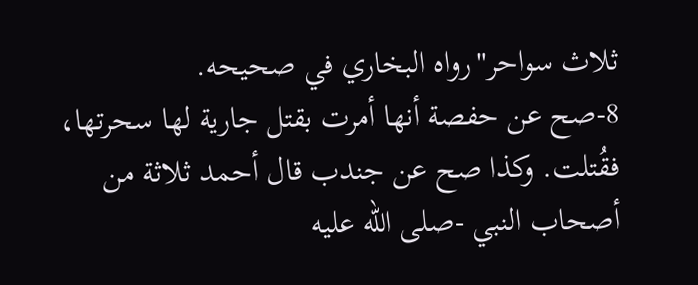ثلاث سواحر"رواه البخاري في صحيحه.
8-صح عن حفصة أنها أمرت بقتل جارية لها سحرتها، فقُتلت. وكذا صح عن جندب قال أحمد ثلاثة من أصحاب النبي -صلى الله عليه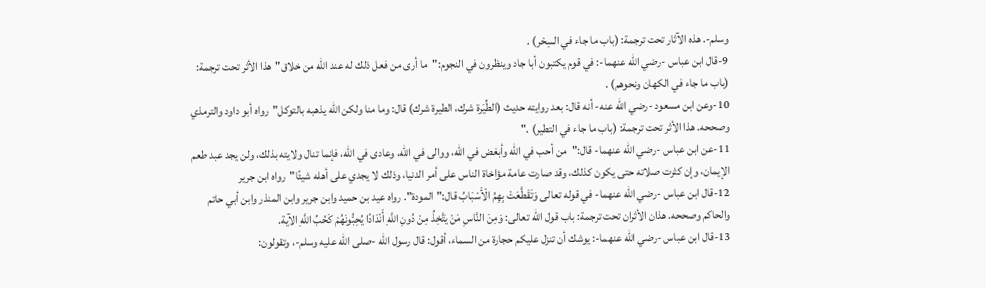وسلم-. هذه الآثار تحت ترجمة: (باب ما جاء في السِحْر) .
9-قال ابن عباس -رضي الله عنهما-: في قوم يكتبون أبا جاد وينظرون في النجوم:"ما أرى من فعل ذلك له عند الله من خلاق"هذا الأثر تحت ترجمة: (باب ما جاء في الكهان ونحوهم) .
10-وعن ابن مسعود -رضي الله عنه- أنه قال: بعد روايته حديث (الطِّيَرة شرك، الطيرة شرك) قال: وما منا ولكن الله يذهبه بالتوكل"رواه أبو داود والترمذي وصححه. هذا الأثر تحت ترجمة: (باب ما جاء في التطير) ."
11-عن ابن عباس -رضي الله عنهما- قال:"من أحب في الله وأبغض في الله، ووالى في الله، وعادى في الله، فإنما تنال ولايته بذلك، ولن يجد عبد طعم الإيمان، وإن كثرت صلاته حتى يكون كذلك، وقد صارت عامة مؤاخاة الناس على أمر الدنيا، وذلك لا يجدي على أهله شيئًا"رواه ابن جرير
12-قال ابن عباس -رضي الله عنهما- في قوله تعالى وَتَقَطَّعَتْ بِهِمُ الْأَسْبَابُ قال:"المودة". رواه عيد بن حميد وابن جرير وابن المنذر وابن أبي حاتم والحاكم وصححه. هذان الأثران تحت ترجمة: باب قول الله تعالى: وَمِنَ النَّاسِ مَنْ يَتَّخِذُ مِنْ دُونِ اللَّهِ أَنْدَادًا يُحِبُّونَهُمْ كَحُبِّ اللَّهِ الآية.
13-قال ابن عباس -رضي الله عنهما-: يوشك أن تنزل عليكم حجارة من السماء، أقول: قال رسول الله -صلى الله عليه وسلم-، وتقولون: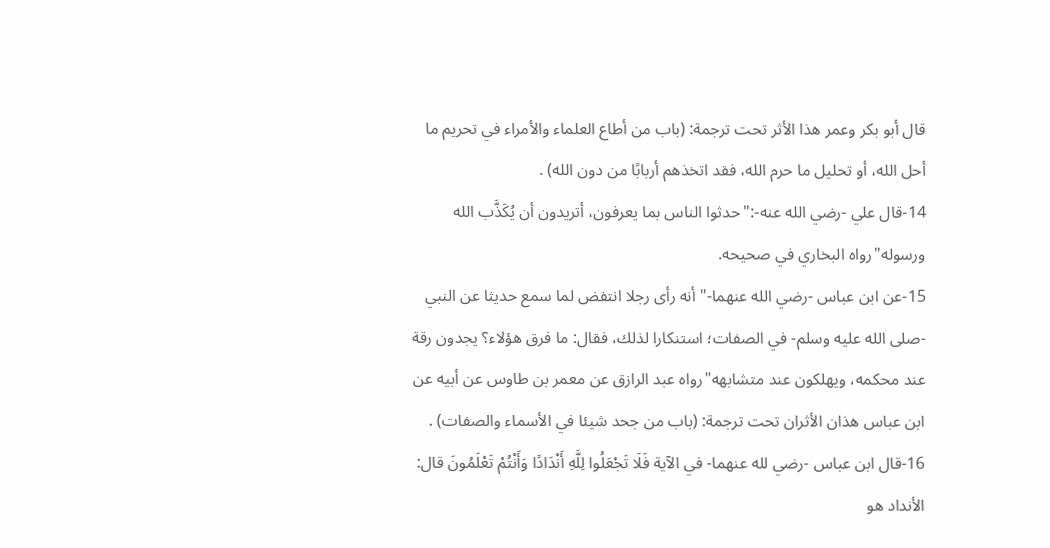قال أبو بكر وعمر هذا الأثر تحت ترجمة: (باب من أطاع العلماء والأمراء في تحريم ما أحل الله، أو تحليل ما حرم الله، فقد اتخذهم أربابًا من دون الله) .
14-قال علي -رضي الله عنه-:"حدثوا الناس بما يعرفون، أتريدون أن يُكَذَّب الله ورسوله"رواه البخاري في صحيحه.
15-عن ابن عباس -رضي الله عنهما-"أنه رأى رجلا انتفض لما سمع حديثا عن النبي -صلى الله عليه وسلم- في الصفات؛ استنكارا لذلك، فقال: ما فرق هؤلاء؟ يجدون رقة عند محكمه، ويهلكون عند متشابهه"رواه عبد الرازق عن معمر بن طاوس عن أبيه عن ابن عباس هذان الأثران تحت ترجمة: (باب من جحد شيئا في الأسماء والصفات) .
16-قال ابن عباس -رضي لله عنهما- في الآية فَلَا تَجْعَلُوا لِلَّهِ أَنْدَادًا وَأَنْتُمْ تَعْلَمُونَ قال: الأنداد هو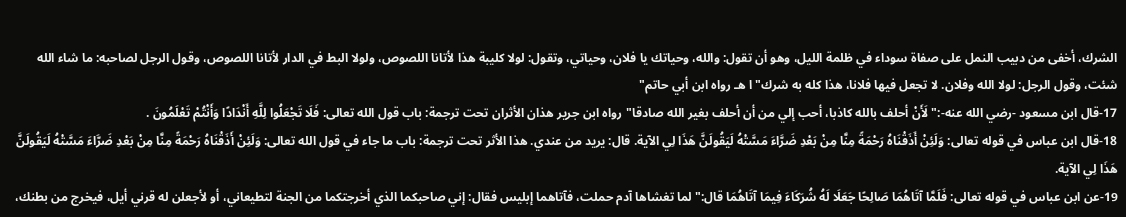الشرك، أخفى من دبيب النمل على صفاة سوداء في ظلمة الليل، وهو أن تقول: والله، وحياتك يا فلان، وحياتي، وتقول: لولا كليبة هذا لأتانا اللصوص، ولولا البط في الدار لأتانا اللصوص، وقول الرجل لصاحبه: ما شاء الله شئت، وقول الرجل: لولا الله وفلان. لا تجعل فيها فلانا، هذا كله به شرك"ا هـ رواه ابن أبي حاتم"
17-قال ابن مسعود -رضي الله عنه-:"لَأَنْ أحلف بالله كاذبا، أحب إلي من أن أحلف بغير الله صادقا"رواه ابن جرير هذان الأثران تحت ترجمة: باب قول الله تعالى: فَلَا تَجْعَلُوا لِلَّهِ أَنْدَادًا وَأَنْتُمْ تَعْلَمُونَ .
18-قال ابن عباس في قوله تعالى: وَلَئِنْ أَذَقْنَاهُ رَحْمَةً مِنَّا مِنْ بَعْدِ ضَرَّاءَ مَسَّتْهُ لَيَقُولَنَّ هَذَا لِي الآية. قال: يريد من عندي. هذا الأثر تحت ترجمة: باب ما جاء في قول الله تعالى: وَلَئِنْ أَذَقْنَاهُ رَحْمَةً مِنَّا مِنْ بَعْدِ ضَرَّاءَ مَسَّتْهُ لَيَقُولَنَّ هَذَا لِي الآية.
19-عن ابن عباس في قوله تعالى: فَلَمَّا آتَاهُمَا صَالِحًا جَعَلَا لَهُ شُرَكَاءَ فِيمَا آتَاهُمَا قال:"لما تغشاها آدم حملت، فآتاهما إبليس فقال: إني صاحبكما الذي أخرجتكما من الجنة لتطيعاني، أو لأجعلن له قرني أيل، فيخرج من بطنك،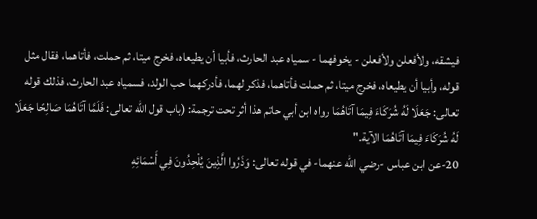فيشقه، ولأفعلن ولأفعلن - يخوفهما - سمياه عبد الحارث، فأبيا أن يطيعاه، فخرج ميتا، ثم حملت، فأتاهما، فقال مثل قوله، وأبيا أن يطيعاه، فخرج ميتا، ثم حملت فأتاهما، فذكر لهما، فأدركهما حب الولد، فسمياه عبد الحارث، فذلك قوله تعالى: جَعَلَا لَهُ شُرَكَاءَ فِيمَا آتَاهُمَا رواه ابن أبي حاتم هذا أثر تحت ترجمة: (باب قول الله تعالى: فَلَمَّا آتَاهُمَا صَالِحًا جَعَلَا لَهُ شُرَكَاءَ فِيمَا آتَاهُمَا الآية."
20-عن ابن عباس -رضي الله عنهما- في قوله تعالى: وَذَرُوا الَّذِينَ يُلْحِدُونَ فِي أَسْمَائِهِ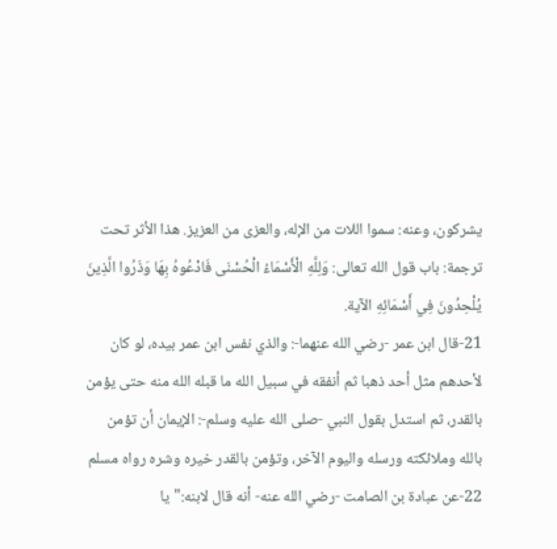يشركون، وعنه: سموا اللات من الإله، والعزى من العزيز. هذا الأثر تحت ترجمة: باب قول الله تعالى: وَلِلَّهِ الْأَسْمَاءُ الْحُسْنَى فَادْعُوهُ بِهَا وَذَرُوا الَّذِينَ يُلْحِدُونَ فِي أَسْمَائِهِ الآية.
21-قال ابن عمر -رضي الله عنهما-: والذي نفس ابن عمر بيده، لو كان لأحدهم مثل أحد ذهبا ثم أنفقه في سبيل الله ما قبله الله منه حتى يؤمن بالقدر، ثم استدل بقول النبي -صلى الله عليه وسلم-: الإيمان أن تؤمن بالله وملائكته ورسله واليوم الآخر، وتؤمن بالقدر خيره وشره رواه مسلم
22-عن عبادة بن الصامت -رضي الله عنه- أنه قال لابنه:"يا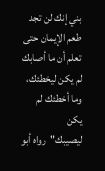بني إنك لن تجد طعم الإيمان حتى تعلم أن ما أصابك لم يكن ليخطئك، وما أخطئك لم يكن ليصيبك"رواه أبو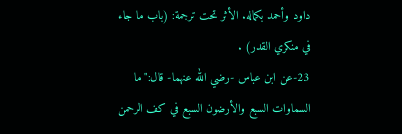داود وأحمد بكماله. الأثر تحت ترجمة: (باب ما جاء في منكري القدر) .
23-عن ابن عباس -رضي الله عنهما- قال:"ما السماوات السبع والأرضون السبع في كف الرحمن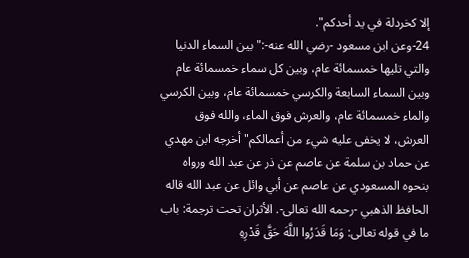إلا كخردلة في يد أحدكم".
24-وعن ابن مسعود -رضي الله عنه-:"بين السماء الدنيا والتي تليها خمسمائة عام، وبين كل سماء خمسمائة عام وبين السماء السابعة والكرسي خمسمائة عام، وبين الكرسي والماء خمسمائة عام، والعرش فوق الماء، والله فوق العرش، لا يخفى عليه شيء من أعمالكم"أخرجه ابن مهدي عن حماد بن سلمة عن عاصم عن ذر عن عبد الله ورواه بنحوه المسعودي عن عاصم عن أبي وائل عن عبد الله قاله الحافظ الذهبي -رحمه الله تعالى-. الأثران تحت ترجمة: باب ما في قوله تعالى: وَمَا قَدَرُوا اللَّهَ حَقَّ قَدْرِهِ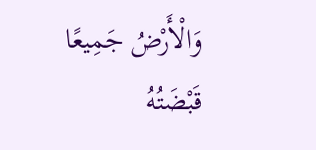وَالْأَرْضُ جَمِيعًا قَبْضَتُهُ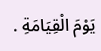يَوْمَ الْقِيَامَةِ .